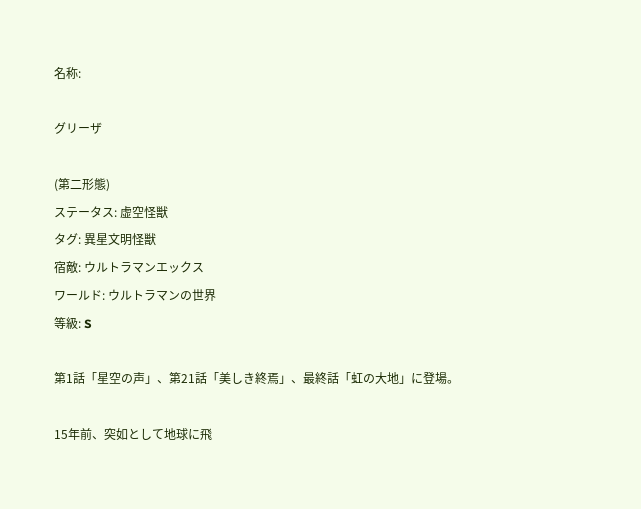名称:

グリーザ

(第二形態)
ステータス: 虚空怪獣
タグ: 異星文明怪獣
宿敵: ウルトラマンエックス
ワールド: ウルトラマンの世界
等級: S

第1話「星空の声」、第21話「美しき終焉」、最終話「虹の大地」に登場。

15年前、突如として地球に飛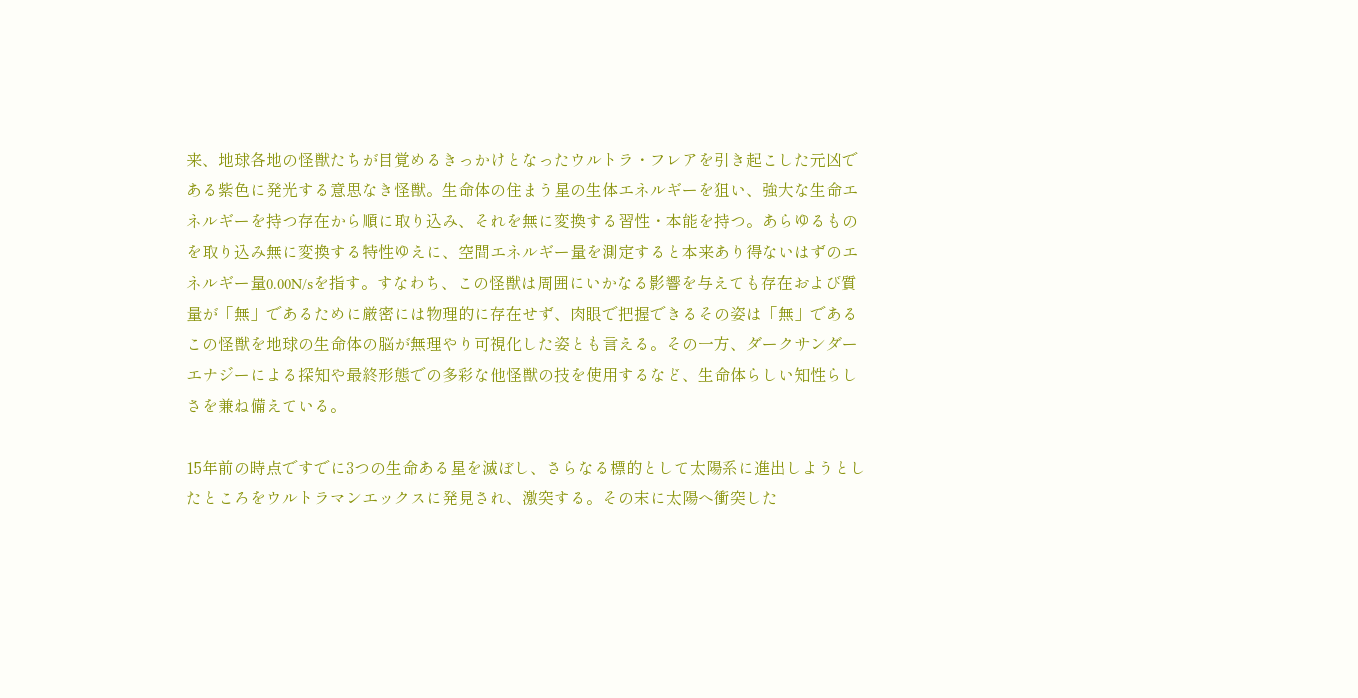来、地球各地の怪獣たちが目覚めるきっかけとなったウルトラ・フレアを引き起こした元凶である紫色に発光する意思なき怪獣。生命体の住まう星の生体エネルギーを狙い、強大な生命エネルギーを持つ存在から順に取り込み、それを無に変換する習性・本能を持つ。あらゆるものを取り込み無に変換する特性ゆえに、空間エネルギー量を測定すると本来あり得ないはずのエネルギー量0.00N/sを指す。すなわち、この怪獣は周囲にいかなる影響を与えても存在および質量が「無」であるために厳密には物理的に存在せず、肉眼で把握できるその姿は「無」であるこの怪獣を地球の生命体の脳が無理やり可視化した姿とも言える。その一方、ダークサンダーエナジーによる探知や最終形態での多彩な他怪獣の技を使用するなど、生命体らしい知性らしさを兼ね備えている。

15年前の時点ですでに3つの生命ある星を滅ぼし、さらなる標的として太陽系に進出しようとしたところをウルトラマンエックスに発見され、激突する。その末に太陽へ衝突した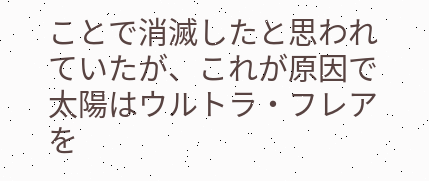ことで消滅したと思われていたが、これが原因で太陽はウルトラ・フレアを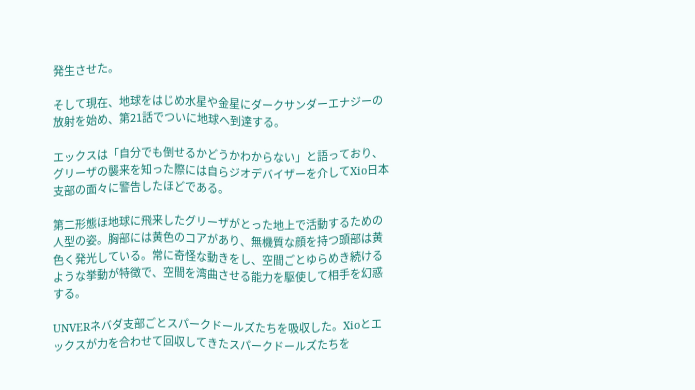発生させた。

そして現在、地球をはじめ水星や金星にダークサンダーエナジーの放射を始め、第21話でついに地球へ到達する。

エックスは「自分でも倒せるかどうかわからない」と語っており、グリーザの襲来を知った際には自らジオデバイザーを介してXio日本支部の面々に警告したほどである。

第二形態ほ地球に飛来したグリーザがとった地上で活動するための人型の姿。胸部には黄色のコアがあり、無機質な顔を持つ頭部は黄色く発光している。常に奇怪な動きをし、空間ごとゆらめき続けるような挙動が特徴で、空間を湾曲させる能力を駆使して相手を幻惑する。

UNVERネバダ支部ごとスパークドールズたちを吸収した。Xioとエックスが力を合わせて回収してきたスパークドールズたちを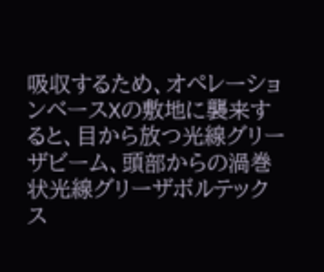吸収するため、オペレーションベースXの敷地に襲来すると、目から放つ光線グリーザビーム、頭部からの渦巻状光線グリーザボルテックス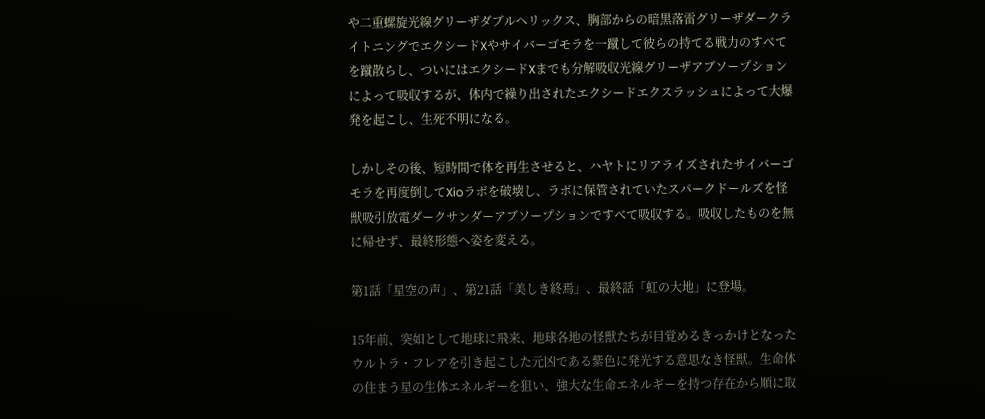や二重螺旋光線グリーザダブルヘリックス、胸部からの暗黒落雷グリーザダークライトニングでエクシードXやサイバーゴモラを一蹴して彼らの持てる戦力のすべてを蹴散らし、ついにはエクシードXまでも分解吸収光線グリーザアブソープションによって吸収するが、体内で繰り出されたエクシードエクスラッシュによって大爆発を起こし、生死不明になる。

しかしその後、短時間で体を再生させると、ハヤトにリアライズされたサイバーゴモラを再度倒してXioラボを破壊し、ラボに保管されていたスパークドールズを怪獣吸引放電ダークサンダーアブソープションですべて吸収する。吸収したものを無に帰せず、最終形態へ姿を変える。

第1話「星空の声」、第21話「美しき終焉」、最終話「虹の大地」に登場。

15年前、突如として地球に飛来、地球各地の怪獣たちが目覚めるきっかけとなったウルトラ・フレアを引き起こした元凶である紫色に発光する意思なき怪獣。生命体の住まう星の生体エネルギーを狙い、強大な生命エネルギーを持つ存在から順に取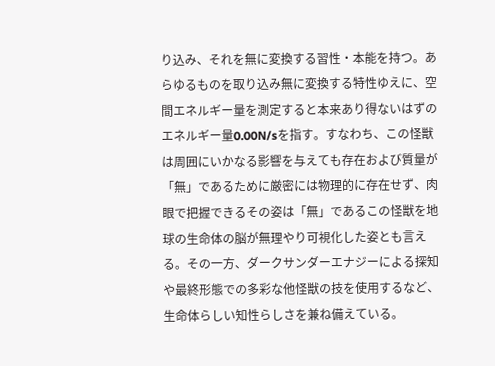り込み、それを無に変換する習性・本能を持つ。あらゆるものを取り込み無に変換する特性ゆえに、空間エネルギー量を測定すると本来あり得ないはずのエネルギー量0.00N/sを指す。すなわち、この怪獣は周囲にいかなる影響を与えても存在および質量が「無」であるために厳密には物理的に存在せず、肉眼で把握できるその姿は「無」であるこの怪獣を地球の生命体の脳が無理やり可視化した姿とも言える。その一方、ダークサンダーエナジーによる探知や最終形態での多彩な他怪獣の技を使用するなど、生命体らしい知性らしさを兼ね備えている。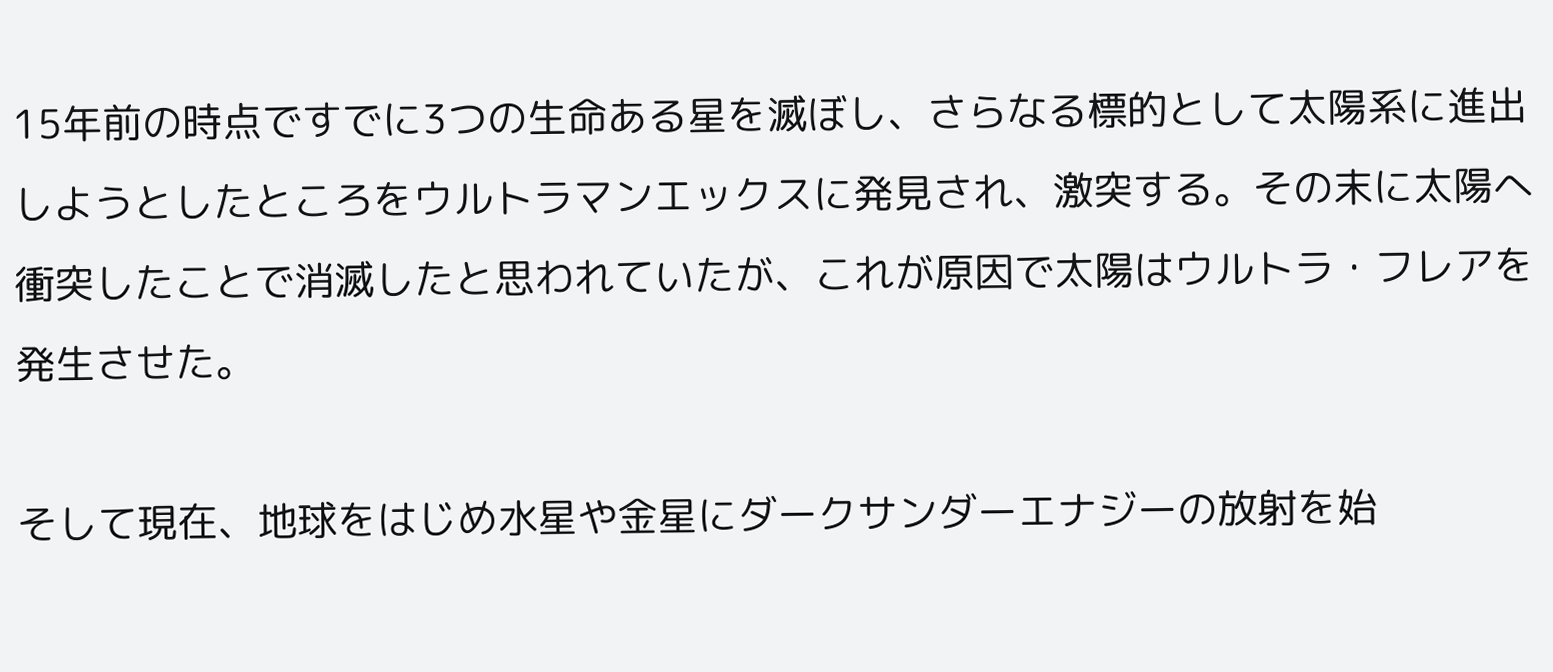15年前の時点ですでに3つの生命ある星を滅ぼし、さらなる標的として太陽系に進出しようとしたところをウルトラマンエックスに発見され、激突する。その末に太陽へ衝突したことで消滅したと思われていたが、これが原因で太陽はウルトラ・フレアを発生させた。

そして現在、地球をはじめ水星や金星にダークサンダーエナジーの放射を始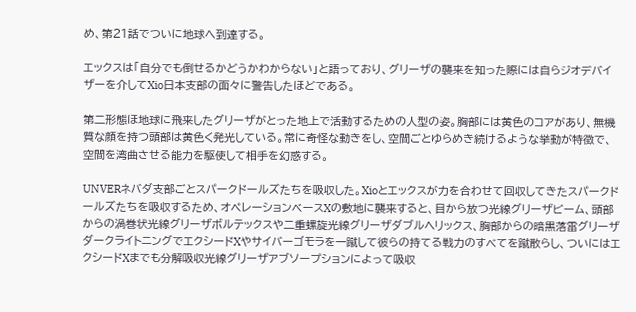め、第21話でついに地球へ到達する。

エックスは「自分でも倒せるかどうかわからない」と語っており、グリーザの襲来を知った際には自らジオデバイザーを介してXio日本支部の面々に警告したほどである。

第二形態ほ地球に飛来したグリーザがとった地上で活動するための人型の姿。胸部には黄色のコアがあり、無機質な顔を持つ頭部は黄色く発光している。常に奇怪な動きをし、空間ごとゆらめき続けるような挙動が特徴で、空間を湾曲させる能力を駆使して相手を幻惑する。

UNVERネバダ支部ごとスパークドールズたちを吸収した。Xioとエックスが力を合わせて回収してきたスパークドールズたちを吸収するため、オペレーションベースXの敷地に襲来すると、目から放つ光線グリーザビーム、頭部からの渦巻状光線グリーザボルテックスや二重螺旋光線グリーザダブルヘリックス、胸部からの暗黒落雷グリーザダークライトニングでエクシードXやサイバーゴモラを一蹴して彼らの持てる戦力のすべてを蹴散らし、ついにはエクシードXまでも分解吸収光線グリーザアブソープションによって吸収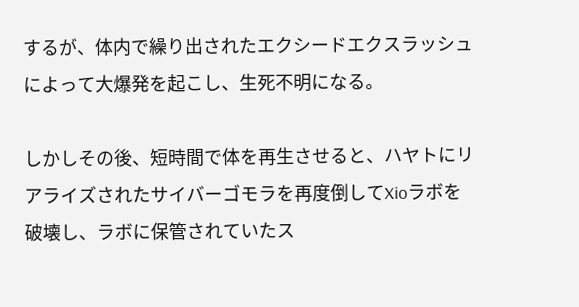するが、体内で繰り出されたエクシードエクスラッシュによって大爆発を起こし、生死不明になる。

しかしその後、短時間で体を再生させると、ハヤトにリアライズされたサイバーゴモラを再度倒してXioラボを破壊し、ラボに保管されていたス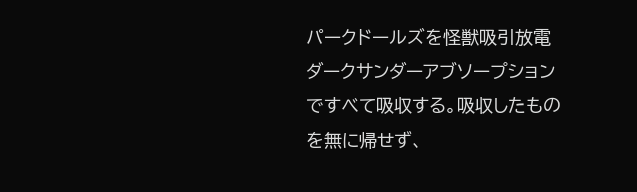パークドールズを怪獣吸引放電ダークサンダーアブソープションですべて吸収する。吸収したものを無に帰せず、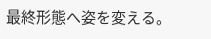最終形態へ姿を変える。